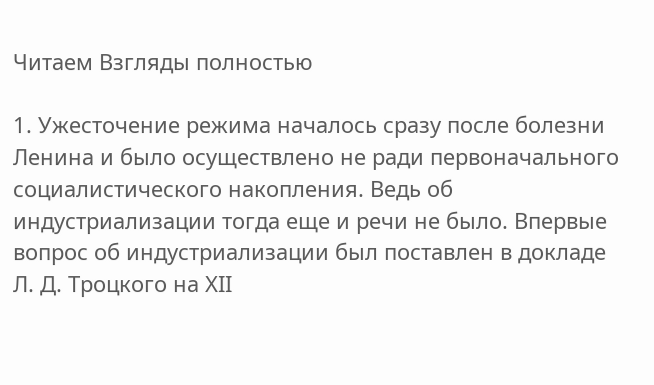Читаем Взгляды полностью

1. Ужесточение режима началось сразу после болезни Ленина и было осуществлено не ради первоначального социалистического накопления. Ведь об индустриализации тогда еще и речи не было. Впервые вопрос об индустриализации был поставлен в докладе Л. Д. Троцкого на ХII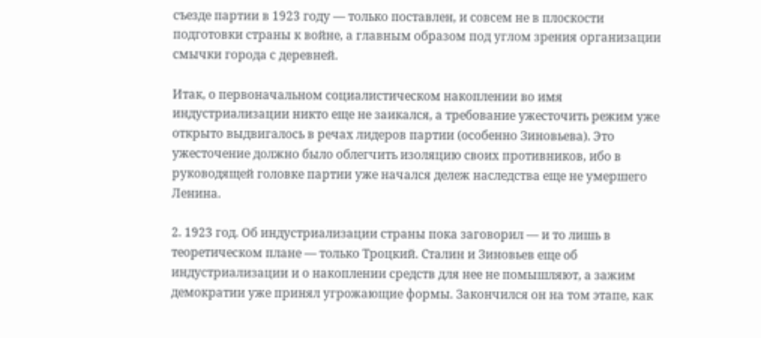съезде партии в 1923 году — только поставлен, и совсем не в плоскости подготовки страны к войне, а главным образом под углом зрения организации смычки города с деревней.

Итак, о первоначальном социалистическом накоплении во имя индустриализации никто еще не заикался, а требование ужесточить режим уже открыто выдвигалось в речах лидеров партии (особенно Зиновьева). Это ужесточение должно было облегчить изоляцию своих противников, ибо в руководящей головке партии уже начался дележ наследства еще не умершего Ленина.

2. 1923 год. Об индустриализации страны пока заговорил — и то лишь в теоретическом плане — только Троцкий. Сталин и Зиновьев еще об индустриализации и о накоплении средств для нее не помышляют, а зажим демократии уже принял угрожающие формы. Закончился он на том этапе, как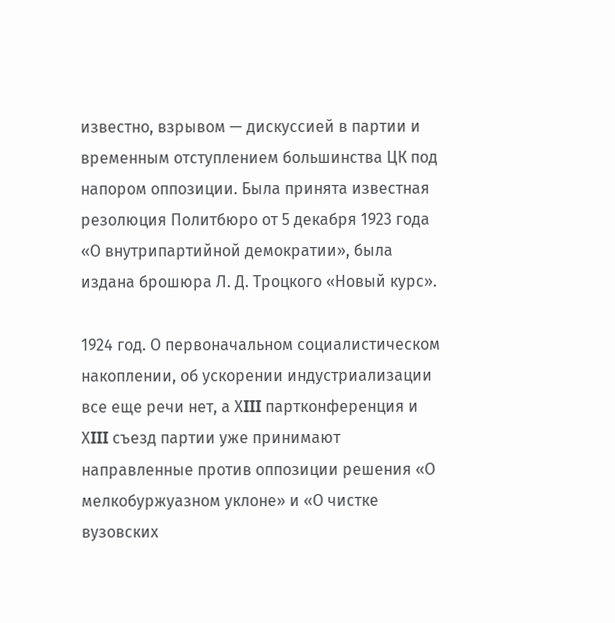известно, взрывом — дискуссией в партии и временным отступлением большинства ЦК под напором оппозиции. Была принята известная резолюция Политбюро от 5 декабря 1923 года «О внутрипартийной демократии», была издана брошюра Л. Д. Троцкого «Новый курс».

1924 год. О первоначальном социалистическом накоплении, об ускорении индустриализации все еще речи нет, а ХIII партконференция и ХIII съезд партии уже принимают направленные против оппозиции решения «О мелкобуржуазном уклоне» и «О чистке вузовских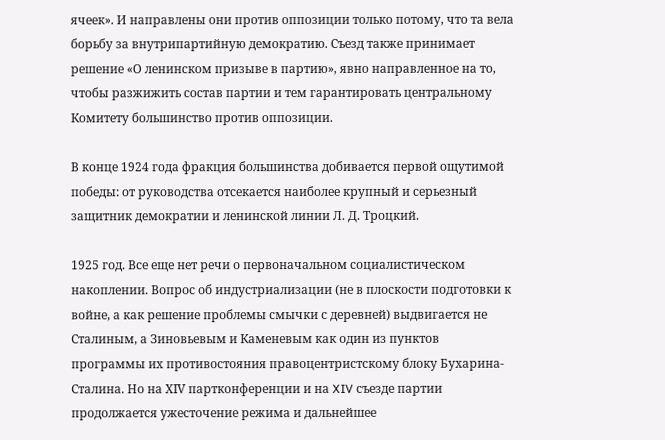ячеек». И направлены они против оппозиции только потому, что та вела борьбу за внутрипартийную демократию. Съезд также принимает решение «О ленинском призыве в партию», явно направленное на то, чтобы разжижить состав партии и тем гарантировать центральному Комитету большинство против оппозиции.

В конце 1924 года фракция большинства добивается первой ощутимой победы: от руководства отсекается наиболее крупный и серьезный защитник демократии и ленинской линии Л. Д. Троцкий.

1925 год. Все еще нет речи о первоначальном социалистическом накоплении. Вопрос об индустриализации (не в плоскости подготовки к войне, а как решение проблемы смычки с деревней) выдвигается не Сталиным, а Зиновьевым и Каменевым как один из пунктов программы их противостояния правоцентристскому блоку Бухарина-Сталина. Но на ХIV партконференции и на XIV съезде партии продолжается ужесточение режима и дальнейшее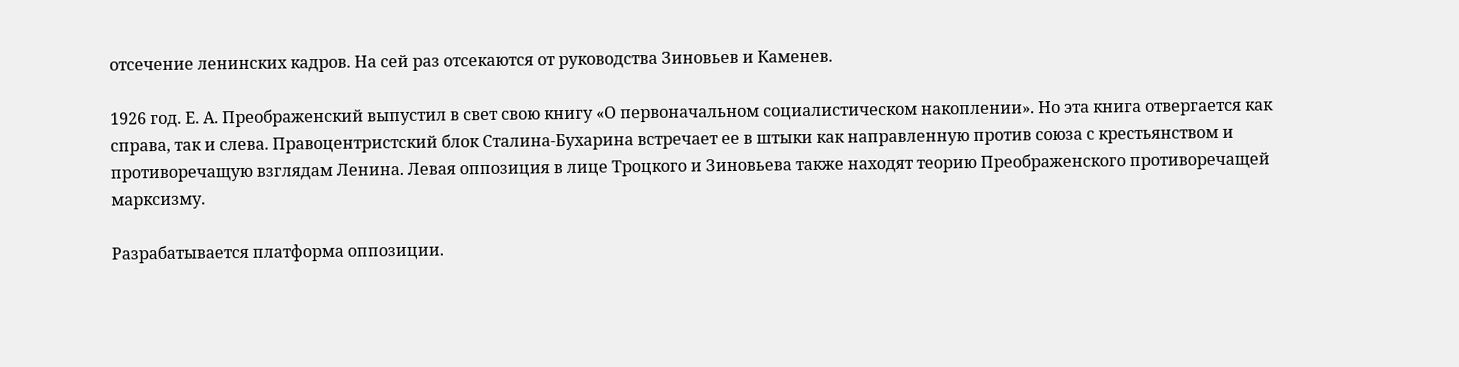отсечение ленинских кадров. На сей раз отсекаются от руководства Зиновьев и Каменев.

1926 год. Е. А. Преображенский выпустил в свет свою книгу «О первоначальном социалистическом накоплении». Но эта книга отвергается как справа, так и слева. Правоцентристский блок Сталина-Бухарина встречает ее в штыки как направленную против союза с крестьянством и противоречащую взглядам Ленина. Левая оппозиция в лице Троцкого и Зиновьева также находят теорию Преображенского противоречащей марксизму.

Разрабатывается платформа оппозиции.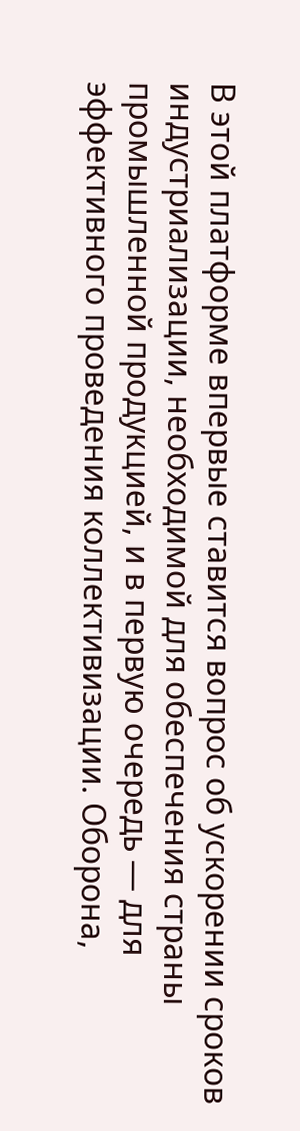В этой платформе впервые ставится вопрос об ускорении сроков индустриализации, необходимой для обеспечения страны промышленной продукцией, и в первую очередь — для эффективного проведения коллективизации. Оборона,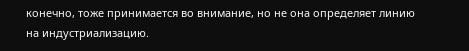конечно, тоже принимается во внимание, но не она определяет линию на индустриализацию.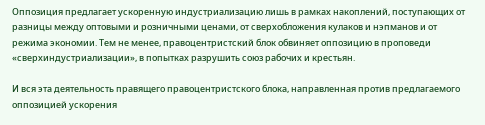Оппозиция предлагает ускоренную индустриализацию лишь в рамках накоплений, поступающих от разницы между оптовыми и розничными ценами, от сверхобложения кулаков и нэпманов и от режима экономии. Тем не менее, правоцентристский блок обвиняет оппозицию в проповеди «сверхиндустриализации», в попытках разрушить союз рабочих и крестьян.

И вся эта деятельность правящего правоцентристского блока, направленная против предлагаемого оппозицией ускорения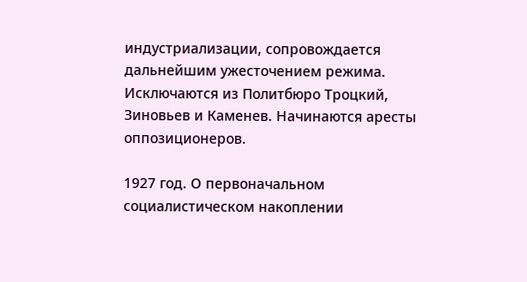индустриализации, сопровождается дальнейшим ужесточением режима. Исключаются из Политбюро Троцкий, Зиновьев и Каменев. Начинаются аресты оппозиционеров.

1927 год. О первоначальном социалистическом накоплении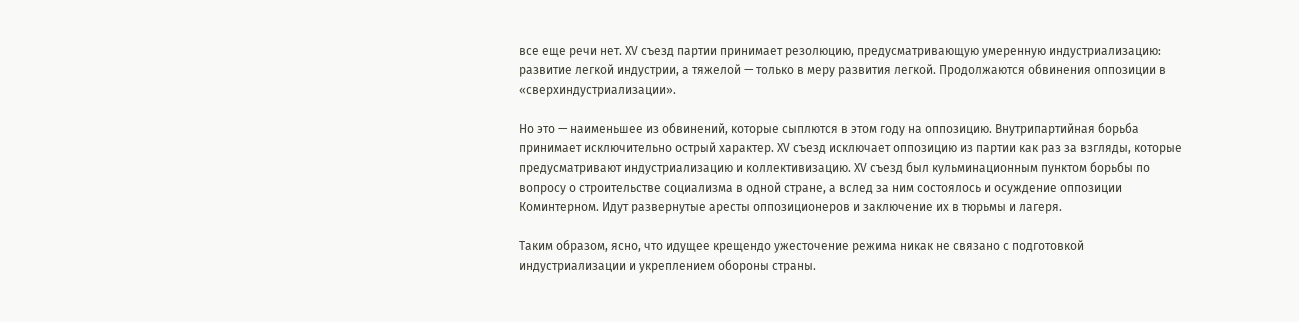все еще речи нет. ХV съезд партии принимает резолюцию, предусматривающую умеренную индустриализацию: развитие легкой индустрии, а тяжелой — только в меру развития легкой. Продолжаются обвинения оппозиции в «сверхиндустриализации».

Но это — наименьшее из обвинений, которые сыплются в этом году на оппозицию. Внутрипартийная борьба принимает исключительно острый характер. ХV съезд исключает оппозицию из партии как раз за взгляды, которые предусматривают индустриализацию и коллективизацию. ХV съезд был кульминационным пунктом борьбы по вопросу о строительстве социализма в одной стране, а вслед за ним состоялось и осуждение оппозиции Коминтерном. Идут развернутые аресты оппозиционеров и заключение их в тюрьмы и лагеря.

Таким образом, ясно, что идущее крещендо ужесточение режима никак не связано с подготовкой индустриализации и укреплением обороны страны.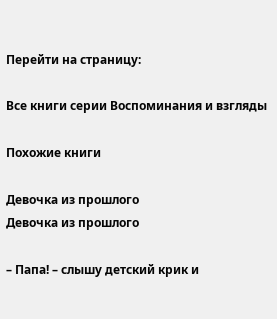Перейти на страницу:

Все книги серии Воспоминания и взгляды

Похожие книги

Девочка из прошлого
Девочка из прошлого

– Папа! – слышу детский крик и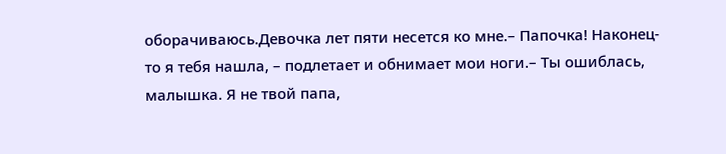оборачиваюсь.Девочка лет пяти несется ко мне.– Папочка! Наконец-то я тебя нашла, – подлетает и обнимает мои ноги.– Ты ошиблась, малышка. Я не твой папа,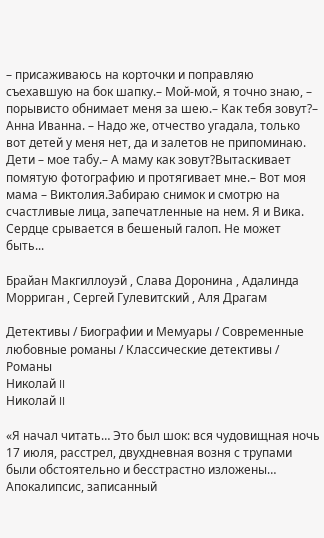– присаживаюсь на корточки и поправляю съехавшую на бок шапку.– Мой-мой, я точно знаю, – порывисто обнимает меня за шею.– Как тебя зовут?– Анна Иванна. – Надо же, отчество угадала, только вот детей у меня нет, да и залетов не припоминаю. Дети – мое табу.– А маму как зовут?Вытаскивает помятую фотографию и протягивает мне.– Вот моя мама – Виктолия.Забираю снимок и смотрю на счастливые лица, запечатленные на нем. Я и Вика. Сердце срывается в бешеный галоп. Не может быть...

Брайан Макгиллоуэй , Слава Доронина , Адалинда Морриган , Сергей Гулевитский , Аля Драгам

Детективы / Биографии и Мемуары / Современные любовные романы / Классические детективы / Романы
Николай II
Николай II

«Я начал читать… Это был шок: вся чудовищная ночь 17 июля, расстрел, двухдневная возня с трупами были обстоятельно и бесстрастно изложены… Апокалипсис, записанный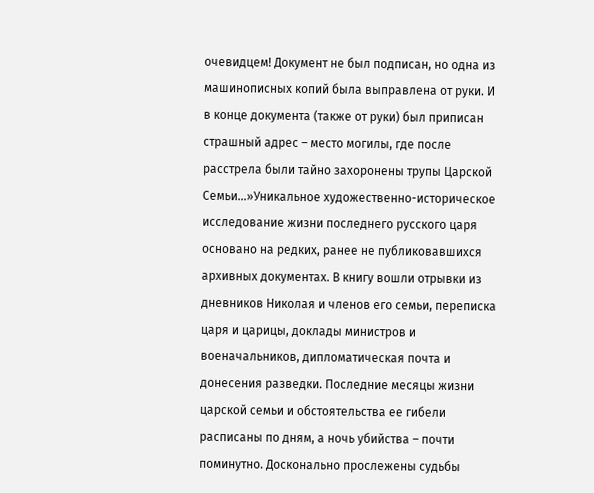очевидцем! Документ не был подписан, но одна из машинописных копий была выправлена от руки. И в конце документа (также от руки) был приписан страшный адрес – место могилы, где после расстрела были тайно захоронены трупы Царской Семьи…»Уникальное художественно-историческое исследование жизни последнего русского царя основано на редких, ранее не публиковавшихся архивных документах. В книгу вошли отрывки из дневников Николая и членов его семьи, переписка царя и царицы, доклады министров и военачальников, дипломатическая почта и донесения разведки. Последние месяцы жизни царской семьи и обстоятельства ее гибели расписаны по дням, а ночь убийства – почти поминутно. Досконально прослежены судьбы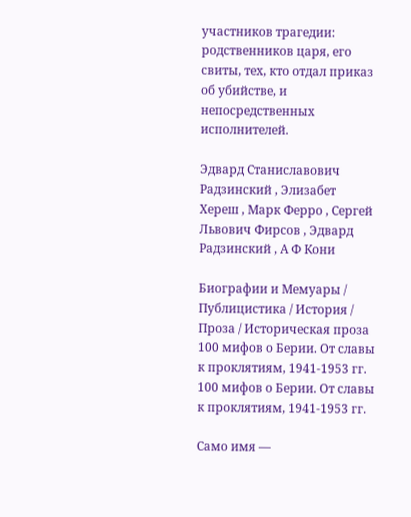участников трагедии: родственников царя, его свиты, тех, кто отдал приказ об убийстве, и непосредственных исполнителей.

Эдвард Станиславович Радзинский , Элизабет Хереш , Марк Ферро , Сергей Львович Фирсов , Эдвард Радзинский , А Ф Кони

Биографии и Мемуары / Публицистика / История / Проза / Историческая проза
100 мифов о Берии. От славы к проклятиям, 1941-1953 гг.
100 мифов о Берии. От славы к проклятиям, 1941-1953 гг.

Само имя —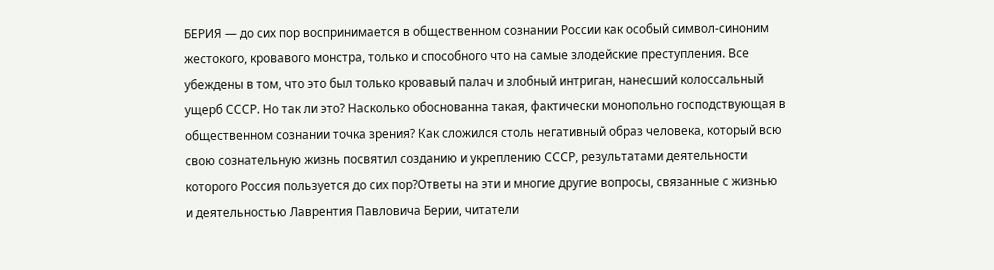БЕРИЯ — до сих пор воспринимается в общественном сознании России как особый символ-синоним жестокого, кровавого монстра, только и способного что на самые злодейские преступления. Все убеждены в том, что это был только кровавый палач и злобный интриган, нанесший колоссальный ущерб СССР. Но так ли это? Насколько обоснованна такая, фактически монопольно господствующая в общественном сознании точка зрения? Как сложился столь негативный образ человека, который всю свою сознательную жизнь посвятил созданию и укреплению СССР, результатами деятельности которого Россия пользуется до сих пор?Ответы на эти и многие другие вопросы, связанные с жизнью и деятельностью Лаврентия Павловича Берии, читатели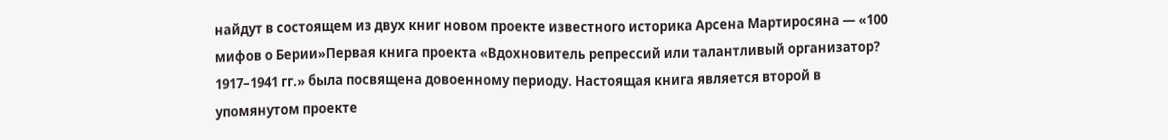найдут в состоящем из двух книг новом проекте известного историка Арсена Мартиросяна — «100 мифов о Берии»Первая книга проекта «Вдохновитель репрессий или талантливый организатор? 1917–1941 гг.» была посвящена довоенному периоду. Настоящая книга является второй в упомянутом проекте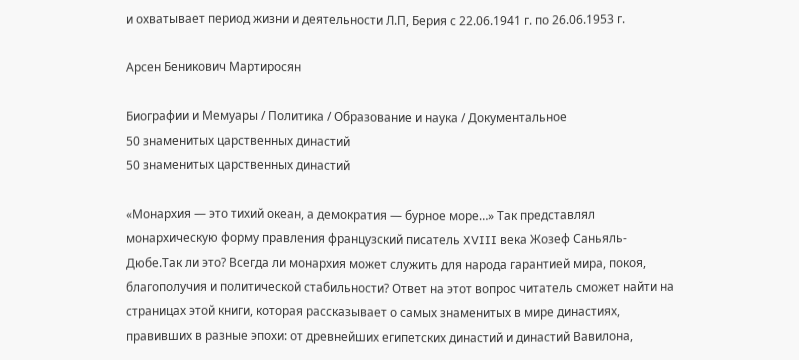и охватывает период жизни и деятельности Л.П, Берия с 22.06.1941 г. по 26.06.1953 г.

Арсен Беникович Мартиросян

Биографии и Мемуары / Политика / Образование и наука / Документальное
50 знаменитых царственных династий
50 знаменитых царственных династий

«Монархия — это тихий океан, а демократия — бурное море…» Так представлял монархическую форму правления французский писатель XVIII века Жозеф Саньяль-Дюбе.Так ли это? Всегда ли монархия может служить для народа гарантией мира, покоя, благополучия и политической стабильности? Ответ на этот вопрос читатель сможет найти на страницах этой книги, которая рассказывает о самых знаменитых в мире династиях, правивших в разные эпохи: от древнейших египетских династий и династий Вавилона,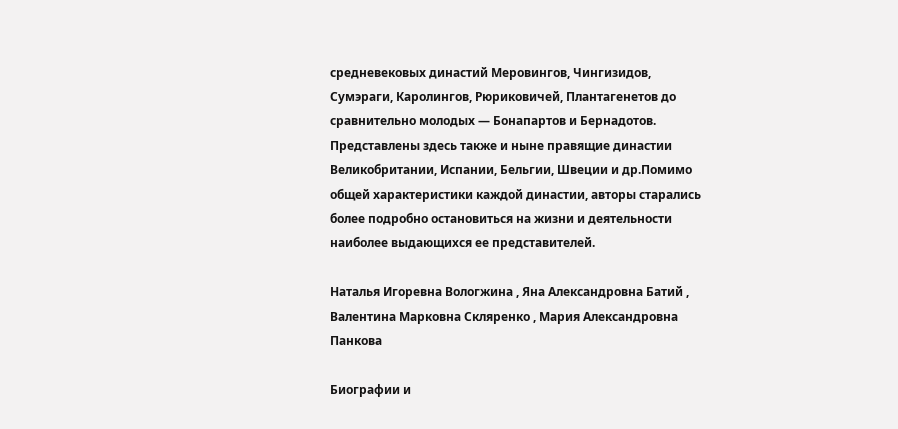средневековых династий Меровингов, Чингизидов, Сумэраги, Каролингов, Рюриковичей, Плантагенетов до сравнительно молодых — Бонапартов и Бернадотов. Представлены здесь также и ныне правящие династии Великобритании, Испании, Бельгии, Швеции и др.Помимо общей характеристики каждой династии, авторы старались более подробно остановиться на жизни и деятельности наиболее выдающихся ее представителей.

Наталья Игоревна Вологжина , Яна Александровна Батий , Валентина Марковна Скляренко , Мария Александровна Панкова

Биографии и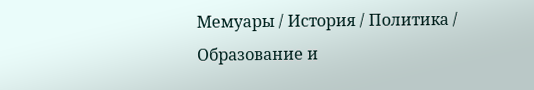Мемуары / История / Политика / Образование и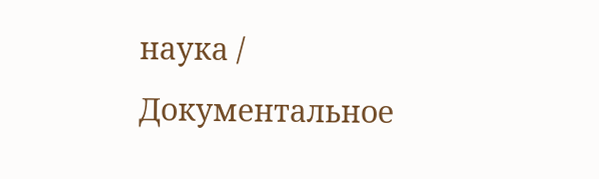наука / Документальное